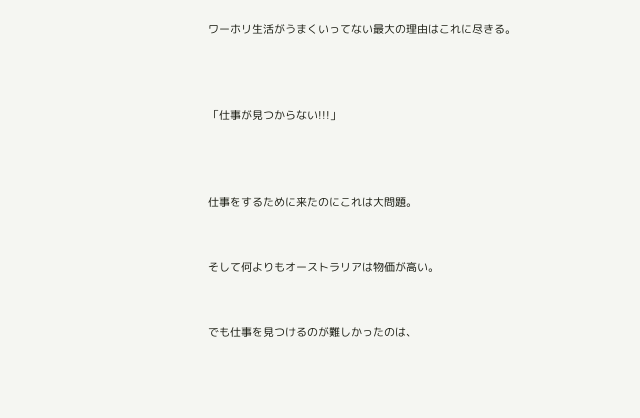ワーホリ生活がうまくいってない最大の理由はこれに尽きる。



「仕事が見つからない!!!」



仕事をするために来たのにこれは大問題。


そして何よりもオーストラリアは物価が高い。


でも仕事を見つけるのが難しかったのは、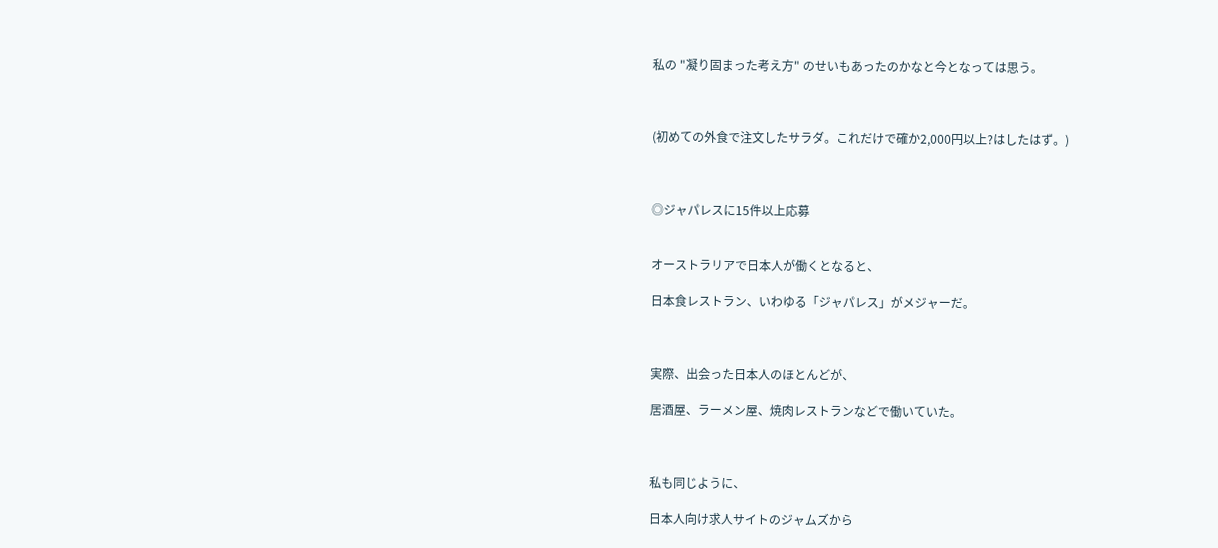私の "凝り固まった考え方" のせいもあったのかなと今となっては思う。



(初めての外食で注文したサラダ。これだけで確か2,000円以上?はしたはず。)



◎ジャパレスに15件以上応募


オーストラリアで日本人が働くとなると、

日本食レストラン、いわゆる「ジャパレス」がメジャーだ。



実際、出会った日本人のほとんどが、

居酒屋、ラーメン屋、焼肉レストランなどで働いていた。



私も同じように、

日本人向け求人サイトのジャムズから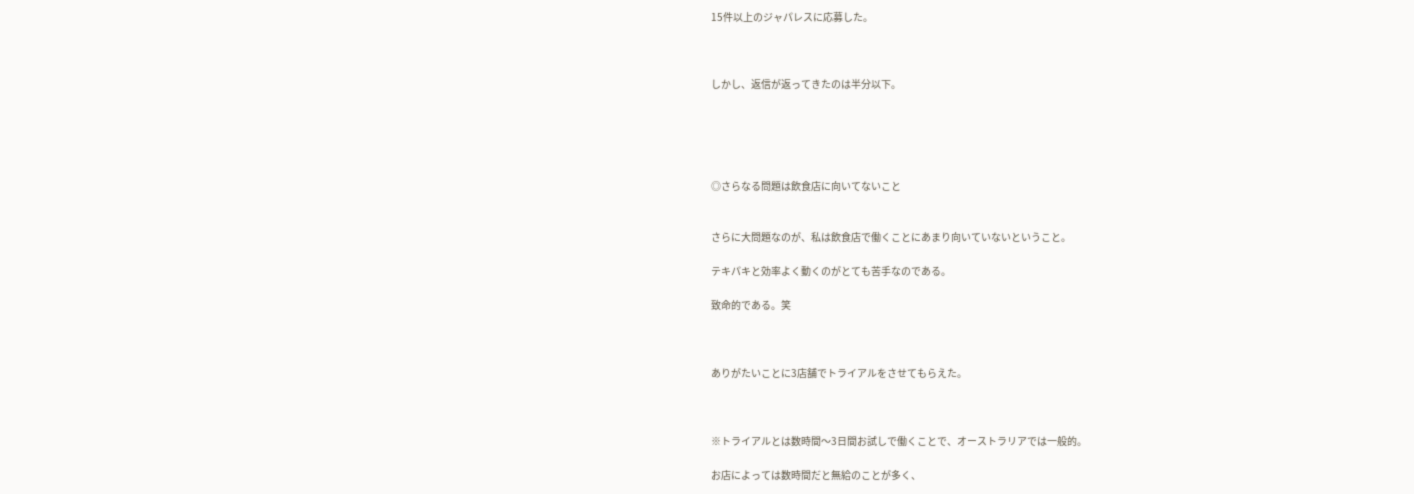15件以上のジャパレスに応募した。



しかし、返信が返ってきたのは半分以下。





◎さらなる問題は飲食店に向いてないこと


さらに大問題なのが、私は飲食店で働くことにあまり向いていないということ。

テキパキと効率よく動くのがとても苦手なのである。

致命的である。笑



ありがたいことに3店舗でトライアルをさせてもらえた。



※トライアルとは数時間〜3日間お試しで働くことで、オーストラリアでは一般的。

お店によっては数時間だと無給のことが多く、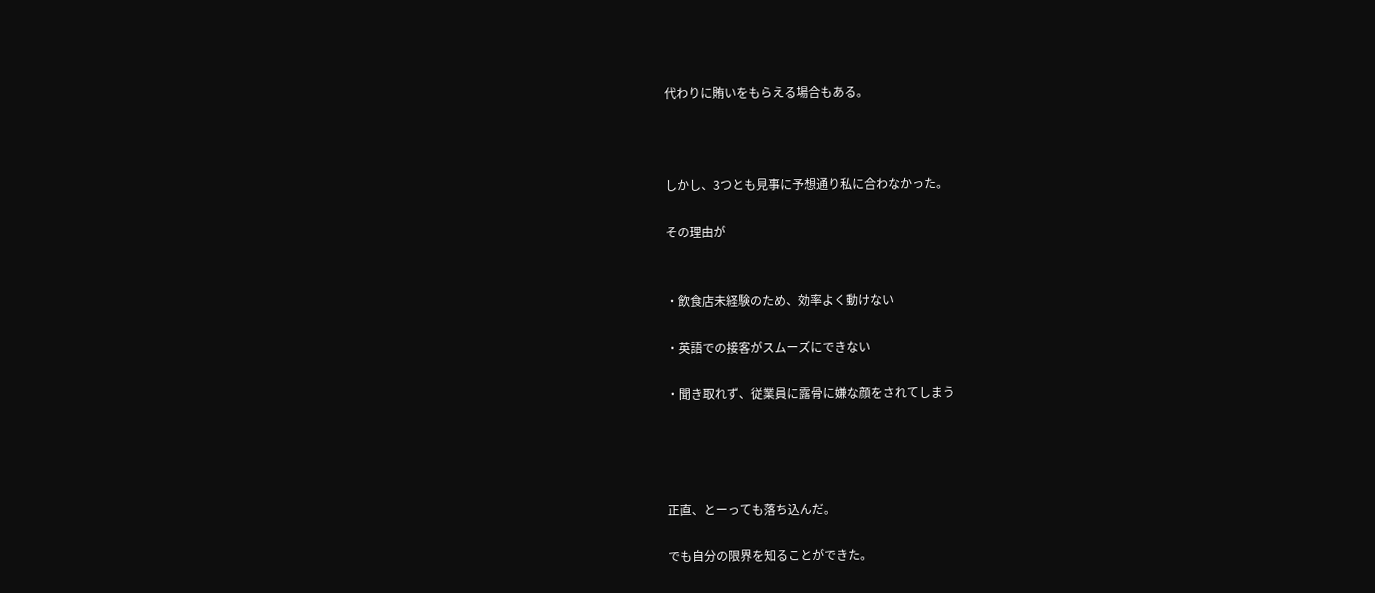代わりに賄いをもらえる場合もある。



しかし、3つとも見事に予想通り私に合わなかった。

その理由が


・飲食店未経験のため、効率よく動けない

・英語での接客がスムーズにできない

・聞き取れず、従業員に露骨に嫌な顔をされてしまう




正直、とーっても落ち込んだ。

でも自分の限界を知ることができた。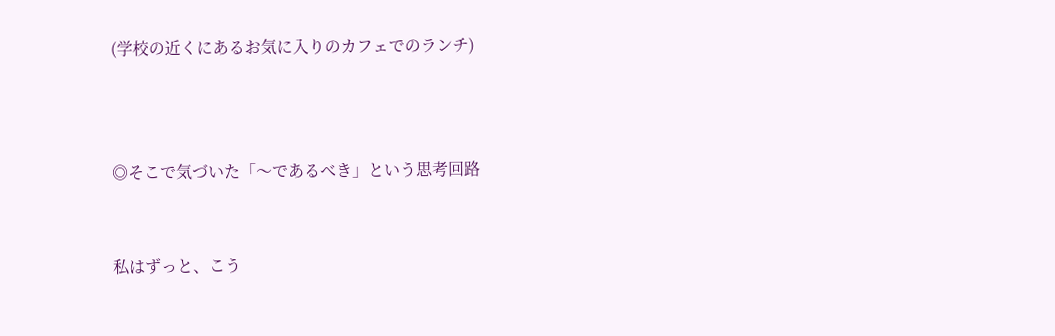(学校の近くにあるお気に入りのカフェでのランチ)



◎そこで気づいた「〜であるべき」という思考回路


私はずっと、こう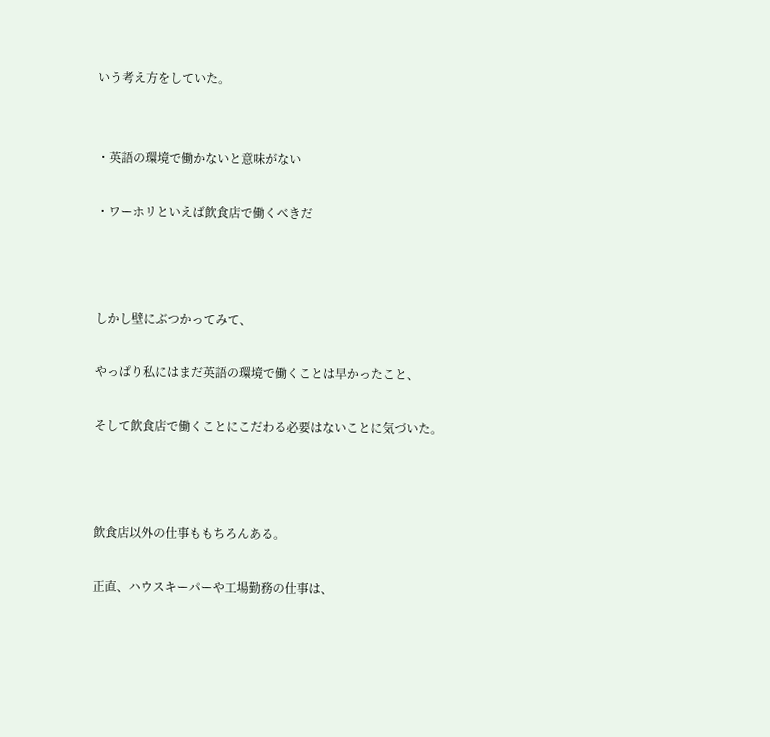いう考え方をしていた。


・英語の環境で働かないと意味がない

・ワーホリといえば飲食店で働くべきだ



しかし壁にぶつかってみて、

やっぱり私にはまだ英語の環境で働くことは早かったこと、

そして飲食店で働くことにこだわる必要はないことに気づいた。



飲食店以外の仕事ももちろんある。

正直、ハウスキーパーや工場勤務の仕事は、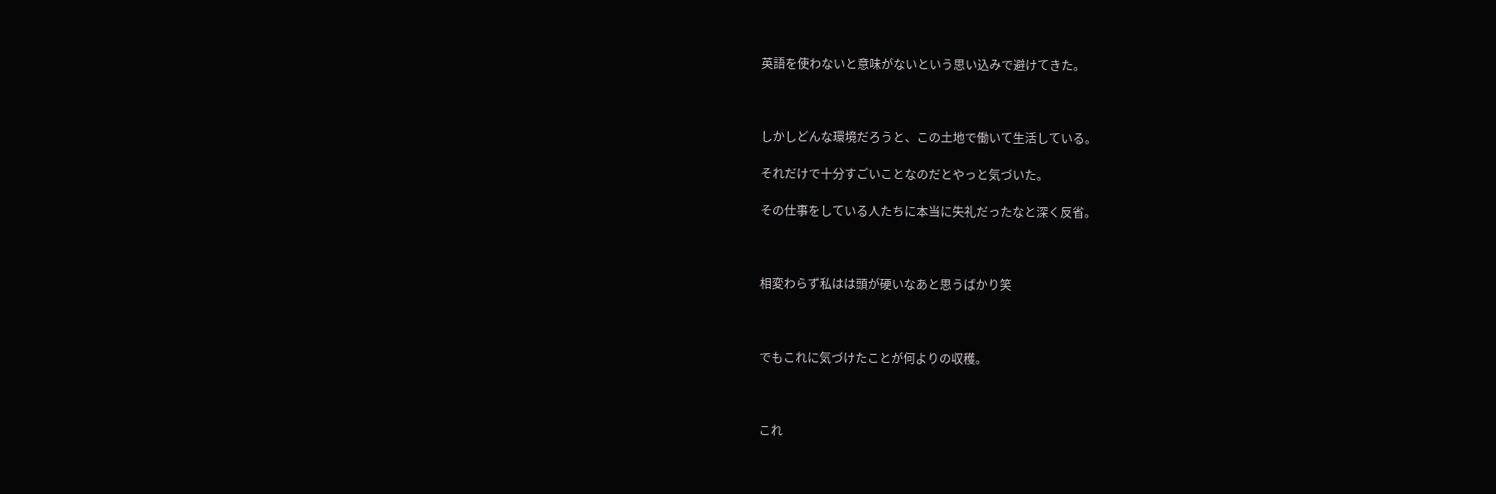英語を使わないと意味がないという思い込みで避けてきた。



しかしどんな環境だろうと、この土地で働いて生活している。

それだけで十分すごいことなのだとやっと気づいた。

その仕事をしている人たちに本当に失礼だったなと深く反省。



相変わらず私はは頭が硬いなあと思うばかり笑



でもこれに気づけたことが何よりの収穫。



これ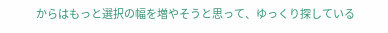からはもっと選択の幅を増やそうと思って、ゆっくり探している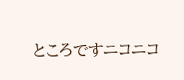ところですニコニコ